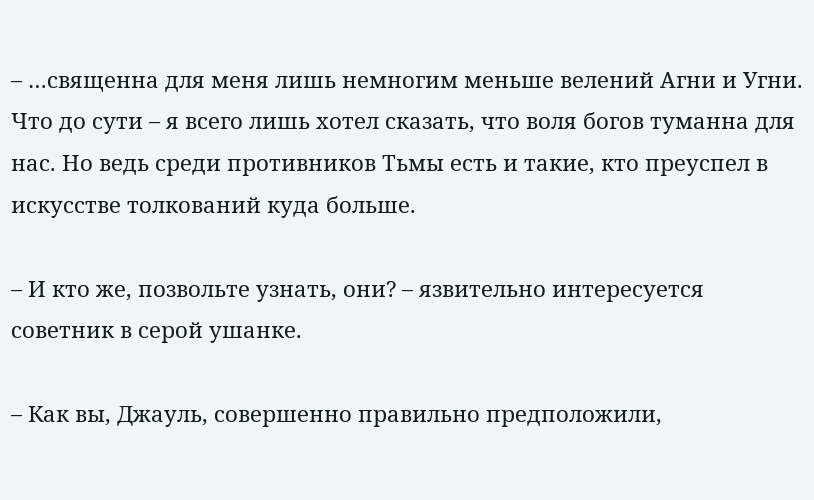– …священна для меня лишь немногим меньше велений Агни и Угни. Что до сути – я всего лишь хотел сказать, что воля богов туманна для нас. Но ведь среди противников Тьмы есть и такие, кто преуспел в искусстве толкований куда больше.

– И кто же, позвольте узнать, они? – язвительно интересуется советник в серой ушанке.

– Как вы, Джауль, совершенно правильно предположили,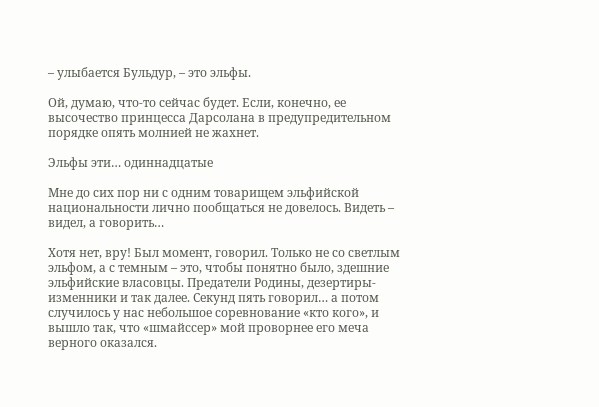– улыбается Бульдур, – это эльфы.

Ой, думаю, что-то сейчас будет. Если, конечно, ее высочество принцесса Дарсолана в предупредительном порядке опять молнией не жахнет.

Эльфы эти… одиннадцатые

Мне до сих пор ни с одним товарищем эльфийской национальности лично пообщаться не довелось. Видеть – видел, а говорить…

Хотя нет, вру! Был момент, говорил. Только не со светлым эльфом, а с темным – это, чтобы понятно было, здешние эльфийские власовцы. Предатели Родины, дезертиры-изменники и так далее. Секунд пять говорил… а потом случилось у нас небольшое соревнование «кто кого», и вышло так, что «шмайссер» мой проворнее его меча верного оказался.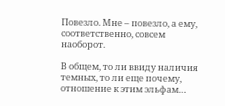Повезло. Мне – повезло, а ему, соответственно, совсем наоборот.

В общем, то ли ввиду наличия темных, то ли еще почему, отношение к этим эльфам…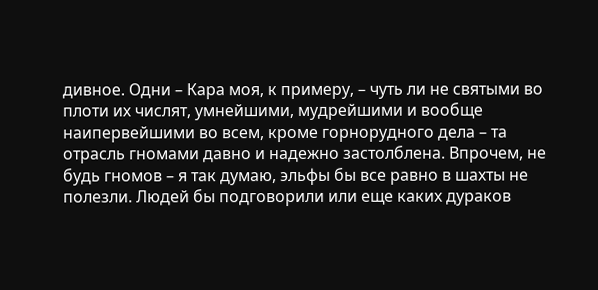дивное. Одни – Кара моя, к примеру, – чуть ли не святыми во плоти их числят, умнейшими, мудрейшими и вообще наипервейшими во всем, кроме горнорудного дела – та отрасль гномами давно и надежно застолблена. Впрочем, не будь гномов – я так думаю, эльфы бы все равно в шахты не полезли. Людей бы подговорили или еще каких дураков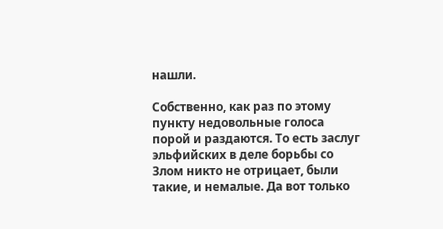нашли.

Собственно, как раз по этому пункту недовольные голоса порой и раздаются. То есть заслуг эльфийских в деле борьбы со Злом никто не отрицает, были такие, и немалые. Да вот только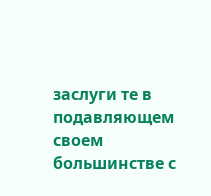заслуги те в подавляющем своем большинстве с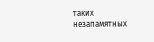таких незапамятных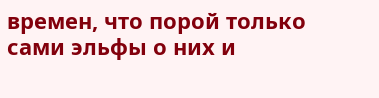времен, что порой только сами эльфы о них и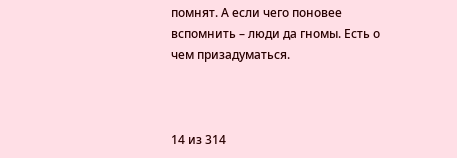помнят. А если чего поновее вспомнить – люди да гномы. Есть о чем призадуматься.



14 из 314